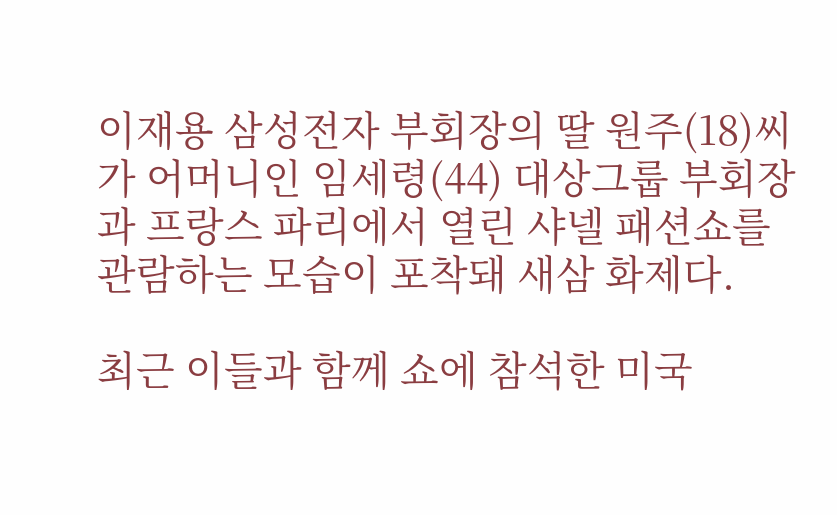이재용 삼성전자 부회장의 딸 원주(18)씨가 어머니인 임세령(44) 대상그룹 부회장과 프랑스 파리에서 열린 샤넬 패션쇼를 관람하는 모습이 포착돼 새삼 화제다.

최근 이들과 함께 쇼에 참석한 미국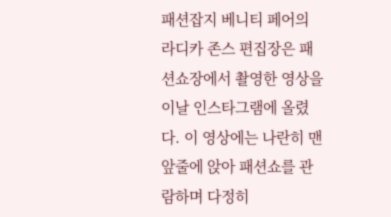패션잡지 베니티 페어의 라디카 존스 편집장은 패션쇼장에서 촬영한 영상을 이날 인스타그램에 올렸다. 이 영상에는 나란히 맨 앞줄에 앉아 패션쇼를 관람하며 다정히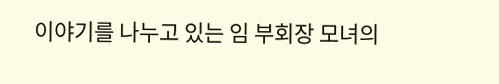이야기를 나누고 있는 임 부회장 모녀의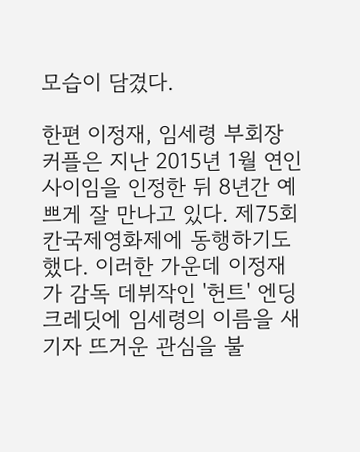모습이 담겼다.

한편 이정재, 임세령 부회장 커플은 지난 2015년 1월 연인 사이임을 인정한 뒤 8년간 예쁘게 잘 만나고 있다. 제75회 칸국제영화제에 동행하기도 했다. 이러한 가운데 이정재가 감독 데뷔작인 '헌트' 엔딩 크레딧에 임세령의 이름을 새기자 뜨거운 관심을 불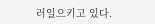러일으키고 있다.